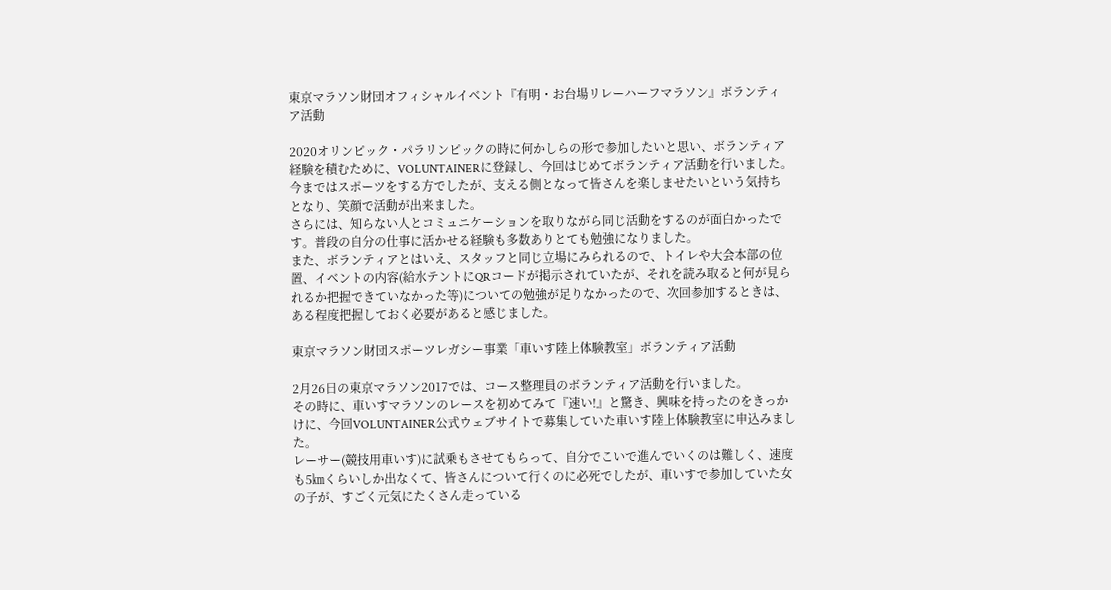東京マラソン財団オフィシャルイベント『有明・お台場リレーハーフマラソン』ボランティア活動

2020オリンピック・パラリンピックの時に何かしらの形で参加したいと思い、ボランティア経験を積むために、VOLUNTAINERに登録し、今回はじめてボランティア活動を行いました。
今まではスポーツをする方でしたが、支える側となって皆さんを楽しませたいという気持ちとなり、笑顔で活動が出来ました。
さらには、知らない人とコミュニケーションを取りながら同じ活動をするのが面白かったです。普段の自分の仕事に活かせる経験も多数ありとても勉強になりました。
また、ボランティアとはいえ、スタッフと同じ立場にみられるので、トイレや大会本部の位置、イベントの内容(給水テントにQRコードが掲示されていたが、それを読み取ると何が見られるか把握できていなかった等)についての勉強が足りなかったので、次回参加するときは、ある程度把握しておく必要があると感じました。

東京マラソン財団スポーツレガシー事業「車いす陸上体験教室」ボランティア活動

2月26日の東京マラソン2017では、コース整理員のボランティア活動を行いました。
その時に、車いすマラソンのレースを初めてみて『速い!』と驚き、興味を持ったのをきっかけに、今回VOLUNTAINER公式ウェブサイトで募集していた車いす陸上体験教室に申込みました。
レーサー(競技用車いす)に試乗もさせてもらって、自分でこいで進んでいくのは難しく、速度も5㎞くらいしか出なくて、皆さんについて行くのに必死でしたが、車いすで参加していた女の子が、すごく元気にたくさん走っている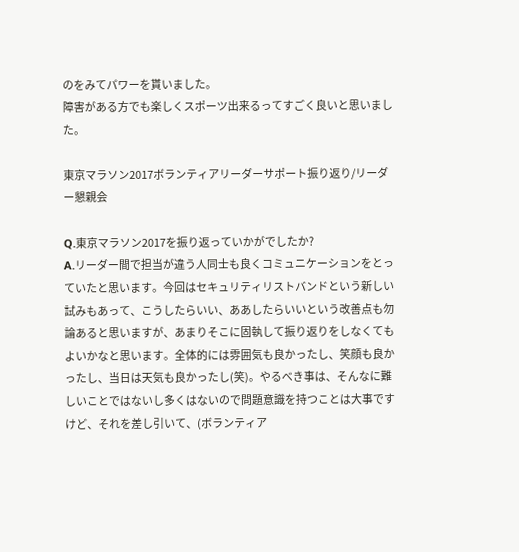のをみてパワーを貰いました。
障害がある方でも楽しくスポーツ出来るってすごく良いと思いました。

東京マラソン2017ボランティアリーダーサポート振り返り/リーダー懇親会

Q.東京マラソン2017を振り返っていかがでしたか?
A.リーダー間で担当が違う人同士も良くコミュニケーションをとっていたと思います。今回はセキュリティリストバンドという新しい試みもあって、こうしたらいい、ああしたらいいという改善点も勿論あると思いますが、あまりそこに固執して振り返りをしなくてもよいかなと思います。全体的には雰囲気も良かったし、笑顔も良かったし、当日は天気も良かったし(笑)。やるべき事は、そんなに難しいことではないし多くはないので問題意識を持つことは大事ですけど、それを差し引いて、(ボランティア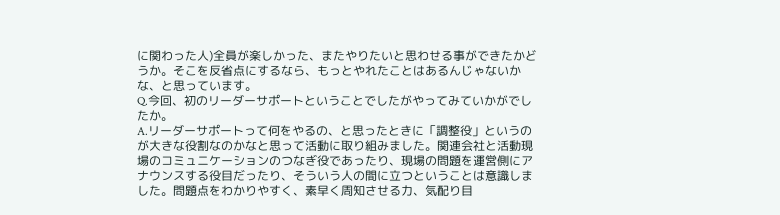に関わった人)全員が楽しかった、またやりたいと思わせる事ができたかどうか。そこを反省点にするなら、もっとやれたことはあるんじゃないかな、と思っています。
Q.今回、初のリーダーサポートということでしたがやってみていかがでしたか。
A.リーダーサポートって何をやるの、と思ったときに「調整役」というのが大きな役割なのかなと思って活動に取り組みました。関連会社と活動現場のコミュニケーションのつなぎ役であったり、現場の問題を運営側にアナウンスする役目だったり、そういう人の間に立つということは意識しました。問題点をわかりやすく、素早く周知させる力、気配り目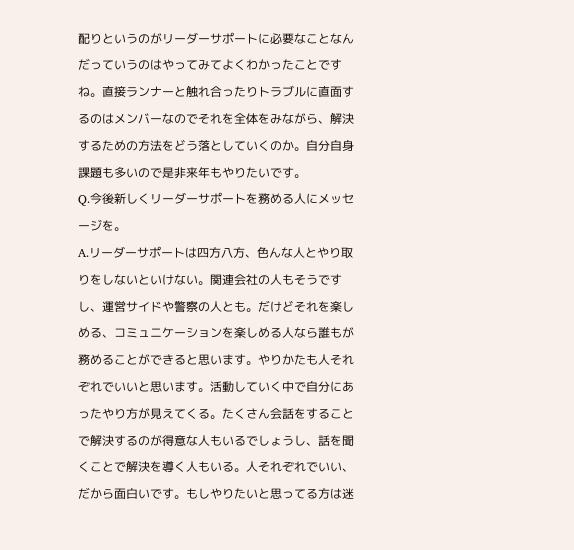配りというのがリーダーサポートに必要なことなんだっていうのはやってみてよくわかったことですね。直接ランナーと触れ合ったりトラブルに直面するのはメンバーなのでそれを全体をみながら、解決するための方法をどう落としていくのか。自分自身課題も多いので是非来年もやりたいです。
Q.今後新しくリーダーサポートを務める人にメッセージを。
A.リーダーサポートは四方八方、色んな人とやり取りをしないといけない。関連会社の人もそうですし、運営サイドや警察の人とも。だけどそれを楽しめる、コミュニケーションを楽しめる人なら誰もが務めることができると思います。やりかたも人それぞれでいいと思います。活動していく中で自分にあったやり方が見えてくる。たくさん会話をすることで解決するのが得意な人もいるでしょうし、話を聞くことで解決を導く人もいる。人それぞれでいい、だから面白いです。もしやりたいと思ってる方は迷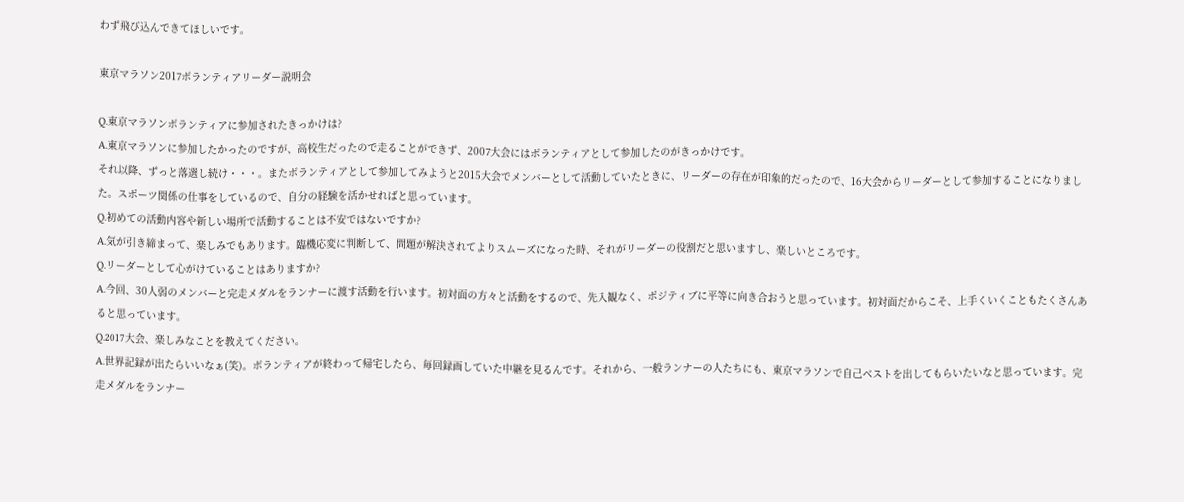わず飛び込んできてほしいです。

東京マラソン2017ボランティアリーダー説明会

Q.東京マラソンボランティアに参加されたきっかけは?
A.東京マラソンに参加したかったのですが、高校生だったので走ることができず、2007大会にはボランティアとして参加したのがきっかけです。
それ以降、ずっと落選し続け・・・。またボランティアとして参加してみようと2015大会でメンバーとして活動していたときに、リーダーの存在が印象的だったので、16大会からリーダーとして参加することになりました。スポーツ関係の仕事をしているので、自分の経験を活かせればと思っています。
Q.初めての活動内容や新しい場所で活動することは不安ではないですか?
A.気が引き締まって、楽しみでもあります。臨機応変に判断して、問題が解決されてよりスムーズになった時、それがリーダーの役割だと思いますし、楽しいところです。
Q.リーダーとして心がけていることはありますか?
A.今回、30人弱のメンバーと完走メダルをランナーに渡す活動を行います。初対面の方々と活動をするので、先入観なく、ポジティブに平等に向き合おうと思っています。初対面だからこそ、上手くいくこともたくさんあると思っています。
Q.2017大会、楽しみなことを教えてください。
A.世界記録が出たらいいなぁ(笑)。ボランティアが終わって帰宅したら、毎回録画していた中継を見るんです。それから、一般ランナーの人たちにも、東京マラソンで自己ベストを出してもらいたいなと思っています。完走メダルをランナー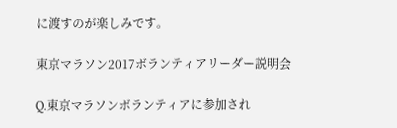に渡すのが楽しみです。

東京マラソン2017ボランティアリーダー説明会

Q.東京マラソンボランティアに参加され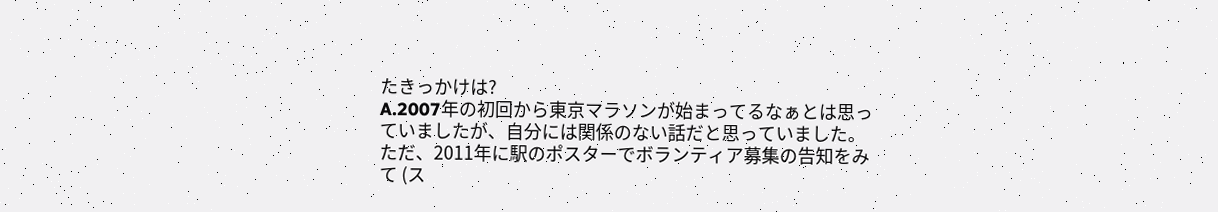たきっかけは?
A.2007年の初回から東京マラソンが始まってるなぁとは思っていましたが、自分には関係のない話だと思っていました。
ただ、2011年に駅のポスターでボランティア募集の告知をみて (ス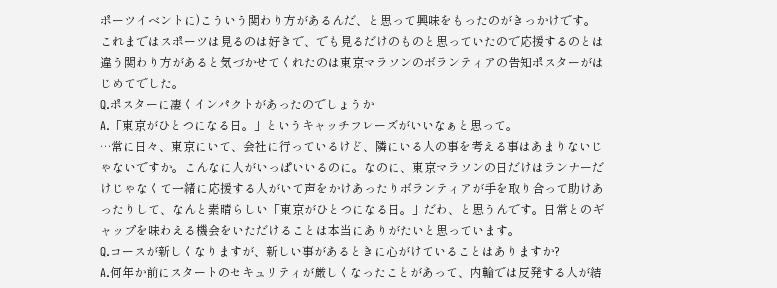ポーツイベントに)こういう関わり方があるんだ、と思って興味をもったのがきっかけです。これまではスポーツは見るのは好きで、でも見るだけのものと思っていたので応援するのとは違う関わり方があると気づかせてくれたのは東京マラソンのボランティアの告知ポスターがはじめてでした。
Q.ポスターに凄くインパクトがあったのでしょうか
A.「東京がひとつになる日。」というキャッチフレーズがいいなぁと思って。
…常に日々、東京にいて、会社に行っているけど、隣にいる人の事を考える事はあまりないじゃないですか。こんなに人がいっぱいいるのに。なのに、東京マラソンの日だけはランナーだけじゃなくて一緒に応援する人がいて声をかけあったりボランティアが手を取り合って助けあったりして、なんと素晴らしい「東京がひとつになる日。」だわ、と思うんです。日常とのギャップを味わえる機会をいただけることは本当にありがたいと思っています。
Q.コースが新しくなりますが、新しい事があるときに心がけていることはありますか?
A.何年か前にスタートのセキュリティが厳しくなったことがあって、内輪では反発する人が結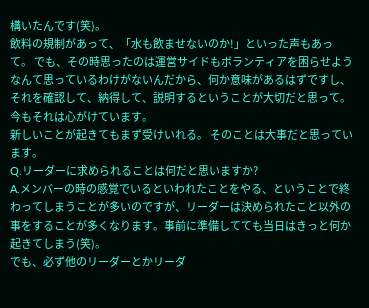構いたんです(笑)。
飲料の規制があって、「水も飲ませないのか!」といった声もあって。 でも、その時思ったのは運営サイドもボランティアを困らせようなんて思っているわけがないんだから、何か意味があるはずですし、それを確認して、納得して、説明するということが大切だと思って。今もそれは心がけています。
新しいことが起きてもまず受けいれる。 そのことは大事だと思っています。
Q.リーダーに求められることは何だと思いますか?
A.メンバーの時の感覚でいるといわれたことをやる、ということで終わってしまうことが多いのですが、リーダーは決められたこと以外の事をすることが多くなります。事前に準備してても当日はきっと何か起きてしまう(笑)。
でも、必ず他のリーダーとかリーダ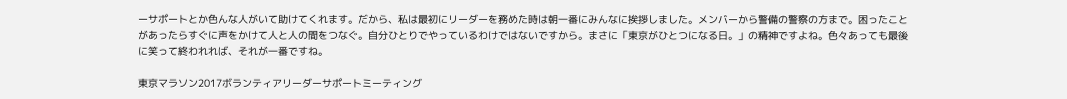ーサポートとか色んな人がいて助けてくれます。だから、私は最初にリーダーを務めた時は朝一番にみんなに挨拶しました。メンバーから警備の警察の方まで。困ったことがあったらすぐに声をかけて人と人の間をつなぐ。自分ひとりでやっているわけではないですから。まさに「東京がひとつになる日。」の精神ですよね。色々あっても最後に笑って終われれば、それが一番ですね。

東京マラソン2017ボランティアリーダーサポートミーティング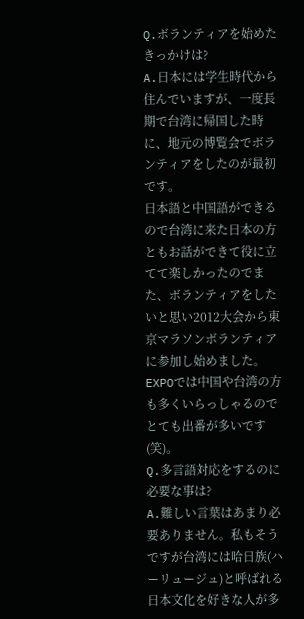Q.ボランティアを始めたきっかけは?
A.日本には学生時代から住んでいますが、一度長期で台湾に帰国した時に、地元の博覧会でボランティアをしたのが最初です。
日本語と中国語ができるので台湾に来た日本の方ともお話ができて役に立てて楽しかったのでまた、ボランティアをしたいと思い2012大会から東京マラソンボランティアに参加し始めました。EXPOでは中国や台湾の方も多くいらっしゃるのでとても出番が多いです(笑)。
Q.多言語対応をするのに必要な事は?
A.難しい言葉はあまり必要ありません。私もそうですが台湾には哈日族(ハーリュージュ)と呼ばれる日本文化を好きな人が多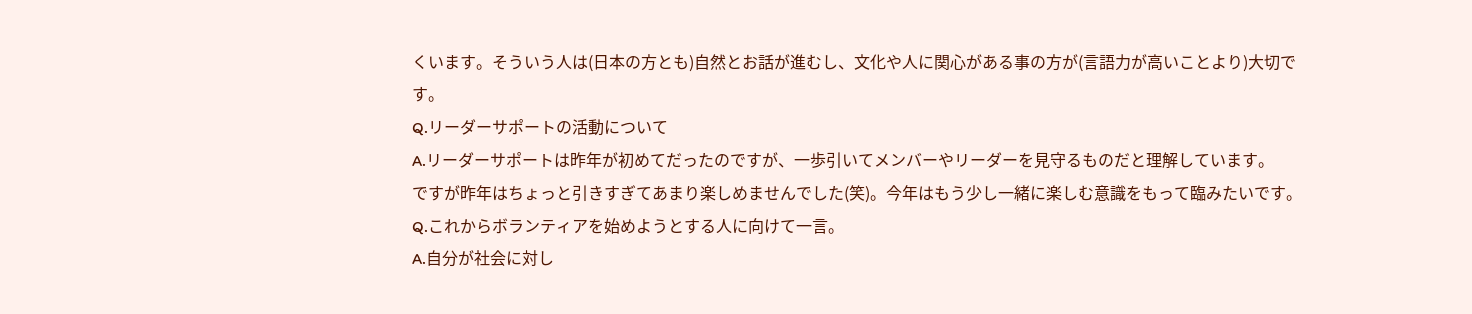くいます。そういう人は(日本の方とも)自然とお話が進むし、文化や人に関心がある事の方が(言語力が高いことより)大切です。
Q.リーダーサポートの活動について
A.リーダーサポートは昨年が初めてだったのですが、一歩引いてメンバーやリーダーを見守るものだと理解しています。
ですが昨年はちょっと引きすぎてあまり楽しめませんでした(笑)。今年はもう少し一緒に楽しむ意識をもって臨みたいです。
Q.これからボランティアを始めようとする人に向けて一言。
A.自分が社会に対し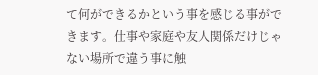て何ができるかという事を感じる事ができます。仕事や家庭や友人関係だけじゃない場所で違う事に触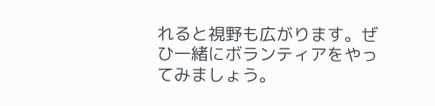れると視野も広がります。ぜひ一緒にボランティアをやってみましょう。